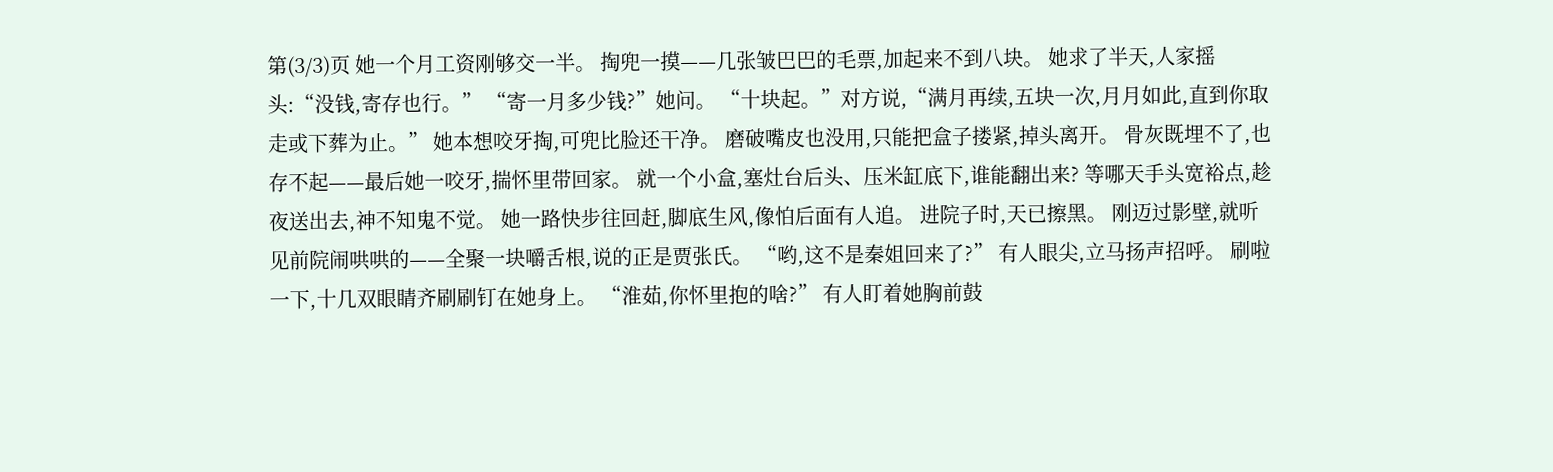第(3/3)页 她一个月工资刚够交一半。 掏兜一摸——几张皱巴巴的毛票,加起来不到八块。 她求了半天,人家摇头:“没钱,寄存也行。” “寄一月多少钱?”她问。 “十块起。”对方说,“满月再续,五块一次,月月如此,直到你取走或下葬为止。” 她本想咬牙掏,可兜比脸还干净。 磨破嘴皮也没用,只能把盒子搂紧,掉头离开。 骨灰既埋不了,也存不起——最后她一咬牙,揣怀里带回家。 就一个小盒,塞灶台后头、压米缸底下,谁能翻出来? 等哪天手头宽裕点,趁夜送出去,神不知鬼不觉。 她一路快步往回赶,脚底生风,像怕后面有人追。 进院子时,天已擦黑。 刚迈过影壁,就听见前院闹哄哄的——全聚一块嚼舌根,说的正是贾张氏。 “哟,这不是秦姐回来了?” 有人眼尖,立马扬声招呼。 刷啦一下,十几双眼睛齐刷刷钉在她身上。 “淮茹,你怀里抱的啥?” 有人盯着她胸前鼓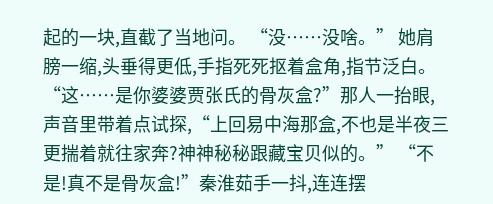起的一块,直截了当地问。 “没……没啥。” 她肩膀一缩,头垂得更低,手指死死抠着盒角,指节泛白。“这……是你婆婆贾张氏的骨灰盒?”那人一抬眼,声音里带着点试探,“上回易中海那盒,不也是半夜三更揣着就往家奔?神神秘秘跟藏宝贝似的。” “不是!真不是骨灰盒!”秦淮茹手一抖,连连摆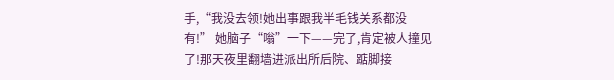手,“我没去领!她出事跟我半毛钱关系都没有!” 她脑子“嗡”一下——完了,肯定被人撞见了!那天夜里翻墙进派出所后院、踮脚接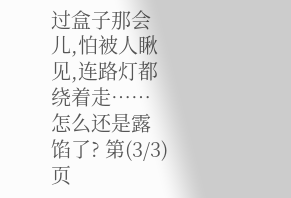过盒子那会儿,怕被人瞅见,连路灯都绕着走……怎么还是露馅了? 第(3/3)页